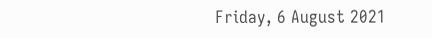Friday, 6 August 2021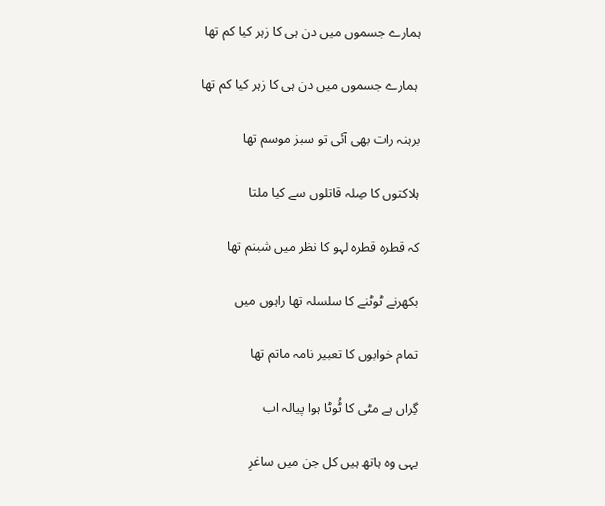ہمارے جسموں میں دن ہی کا زہر کیا کم تھا

 ہمارے جسموں میں دن ہی کا زہر کیا کم تھا

برہنہ رات بھی آئی تو سبز موسم تھا

ہلاکتوں کا صِلہ قاتلوں سے کیا ملتا

کہ قطرہ قطرہ لہو کا نظر میں شبنم تھا

بکھرنے ٹوٹنے کا سلسلہ تھا راہوں میں

تمام خوابوں کا تعبیر نامہ ماتم تھا

گِراں ہے مٹی کا ٹُوٹا ہوا پیالہ اب

یہی وہ ہاتھ ہیں کل جن میں ساغرِ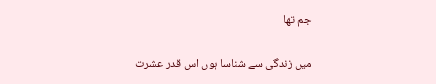جم تھا

میں زندگی سے شناسا ہوں اس قدر عشرت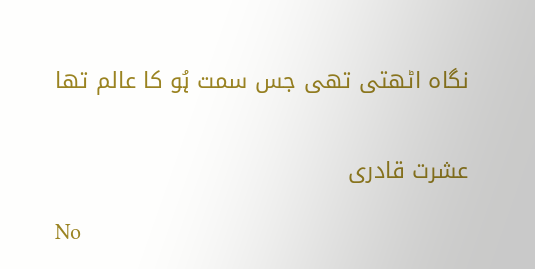نگاہ اٹھتی تھی جس سمت ہُو کا عالم تھا


عشرت قادری

No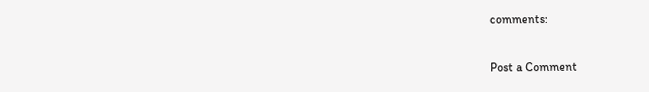comments:

Post a Comment